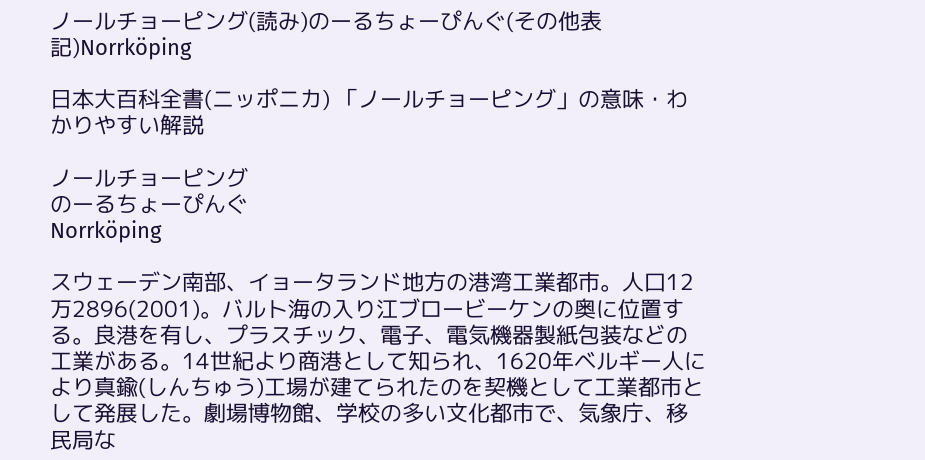ノールチョーピング(読み)のーるちょーぴんぐ(その他表記)Norrköping

日本大百科全書(ニッポニカ) 「ノールチョーピング」の意味・わかりやすい解説

ノールチョーピング
のーるちょーぴんぐ
Norrköping

スウェーデン南部、イョータランド地方の港湾工業都市。人口12万2896(2001)。バルト海の入り江ブロービーケンの奥に位置する。良港を有し、プラスチック、電子、電気機器製紙包装などの工業がある。14世紀より商港として知られ、1620年ベルギー人により真鍮(しんちゅう)工場が建てられたのを契機として工業都市として発展した。劇場博物館、学校の多い文化都市で、気象庁、移民局な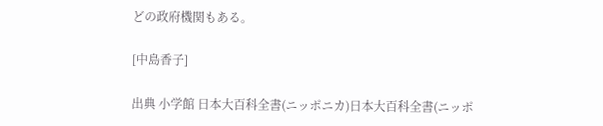どの政府機関もある。

[中島香子]

出典 小学館 日本大百科全書(ニッポニカ)日本大百科全書(ニッポ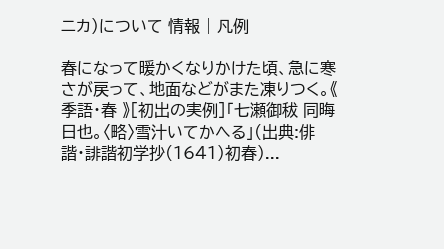ニカ)について 情報 | 凡例

春になって暖かくなりかけた頃、急に寒さが戻って、地面などがまた凍りつく。《 季語・春 》[初出の実例]「七瀬御秡 同晦日也。〈略〉雪汁いてかへる」(出典:俳諧・誹諧初学抄(1641)初春)...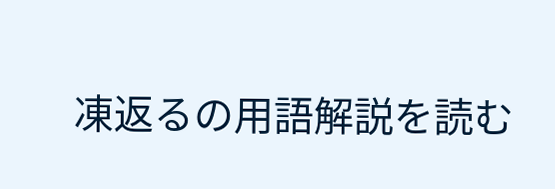凍返るの用語解説を読む